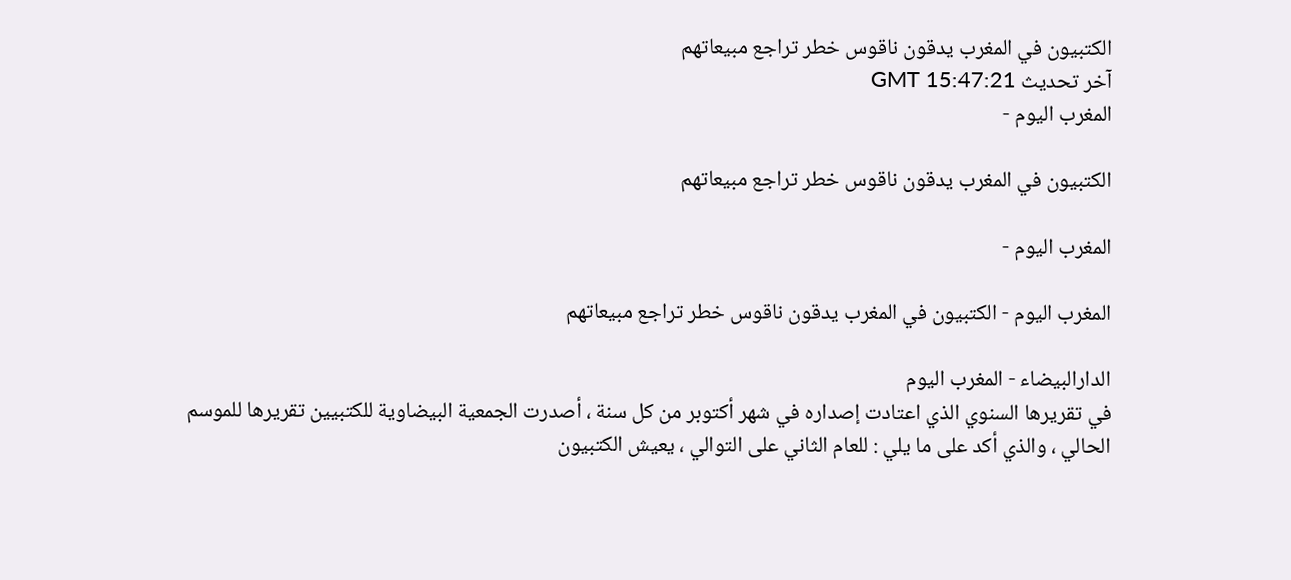الكتبيون في المغرب يدقون ناقوس خطر تراجع مبيعاتهم
آخر تحديث GMT 15:47:21
المغرب اليوم -

الكتبيون في المغرب يدقون ناقوس خطر تراجع مبيعاتهم

المغرب اليوم -

المغرب اليوم - الكتبيون في المغرب يدقون ناقوس خطر تراجع مبيعاتهم

الدارالبيضاء - المغرب اليوم
في تقريرها السنوي الذي اعتادت إصداره في شهر أكتوبر من كل سنة ، أصدرت الجمعية البيضاوية للكتبيين تقريرها للموسم الحالي ، والذي أكد على ما يلي : للعام الثاني على التوالي ، يعيش الكتبيون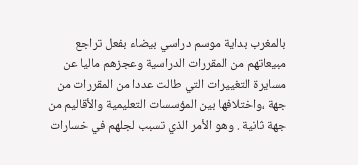بالمغرب بداية موسم دراسي بيضاء بفعل تراجع مبيعاتهم من المقررات الدراسية وعجزهم ماليا عن مسايرة التغييرات التي طالت عددا من المقررات من جهة ،واختلافها بين المؤسسات التعليمية والأقاليم من جهة ثانية . وهو الأمر الذي تسبب لجلهم في خسارات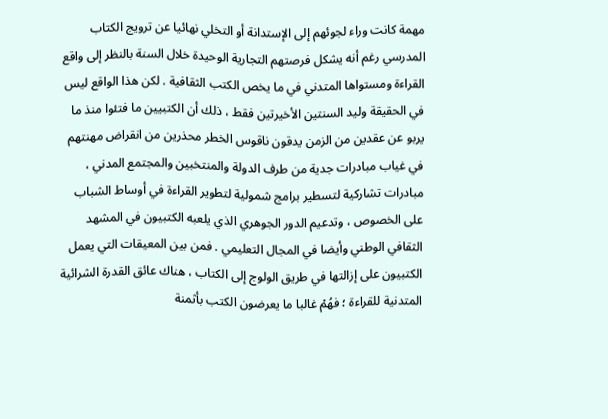مهمة كانت وراء لجوئهم إلى الإستدانة أو التخلي نهائيا عن ترويج الكتاب المدرسي رغم أنه يشكل فرصتهم التجارية الوحيدة خلال السنة بالنظر إلى واقع القراءة ومستواها المتدني في ما يخص الكتب الثقافية . لكن هذا الواقع ليس في الحقيقة وليد السنتين الأخيرتين فقط ، ذلك أن الكتبيين ما فتئوا منذ ما يربو عن عقدين من الزمن يدقون ناقوس الخطر محذرين من انقراض مهنتهم في غياب مبادرات جدية من طرف الدولة والمنتخبين والمجتمع المدني ، مبادرات تشاركية لتسطير برامج شمولية لتطوير القراءة في أوساط الشباب على الخصوص ، وتدعيم الدور الجوهري الذي يلعبه الكتبيون في المشهد الثقافي الوطني وأيضا في المجال التعليمي . فمن بين المعيقات التي يعمل الكتبيون على إزالتها في طريق الولوج إلى الكتاب ، هناك عائق القدرة الشرائية المتدنية للقراءة ؛ فهُمْ غالبا ما يعرضون الكتب بأثمنة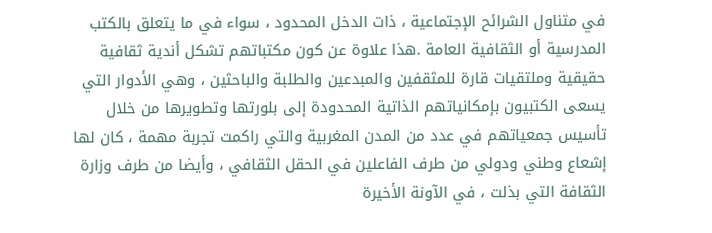في متناول الشرائح الإجتماعية ، ذات الدخل المحدود ، سواء في ما يتعلق بالكتب المدرسية أو الثقافية العامة .هذا علاوة عن كون مكتباتهم تشكل أندية ثقافية حقيقية وملتقيات قارة للمثقفين والمبدعين والطلبة والباحثين ، وهي الأدوار التي يسعى الكتبيون بإمكانياتهم الذاتية المحدودة إلى بلورتها وتطويرها من خلال تأسيس جمعياتهم في عدد من المدن المغربية والتي راكمت تجربة مهمة ، كان لها إشعاع وطني ودولي من طرف الفاعلين في الحقل الثقافي ، وأيضا من طرف وزارة الثقافة التي بذلت ، في الآونة الأخيرة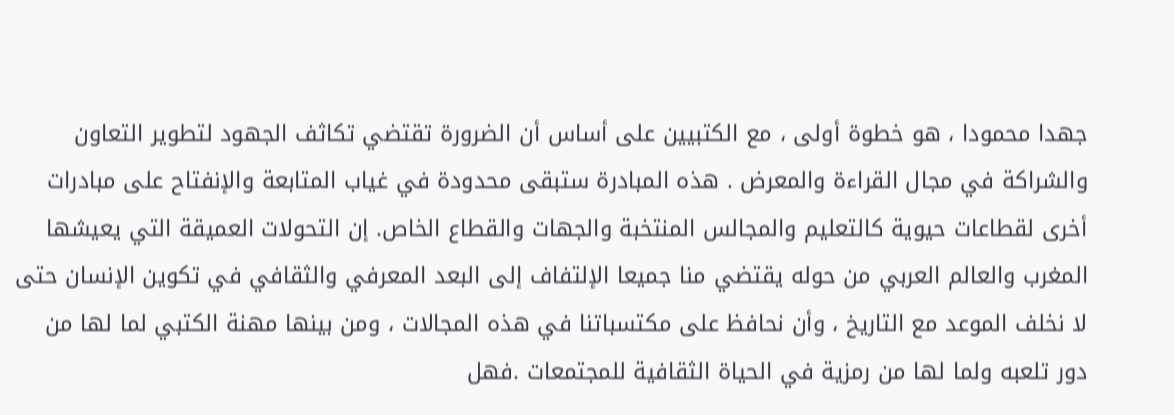جهدا محمودا ، هو خطوة أولى ، مع الكتبيين على أساس أن الضرورة تقتضي تكاثف الجهود لتطوير التعاون والشراكة في مجال القراءة والمعرض . هذه المبادرة ستبقى محدودة في غياب المتابعة والإنفتاح على مبادرات أخرى لقطاعات حيوية كالتعليم والمجالس المنتخبة والجهات والقطاع الخاص. إن التحولات العميقة التي يعيشها المغرب والعالم العربي من حوله يقتضي منا جميعا الإلتفاف إلى البعد المعرفي والثقافي في تكوين الإنسان حتى لا نخلف الموعد مع التاريخ ، وأن نحافظ على مكتسباتنا في هذه المجالات ، ومن بينها مهنة الكتبي لما لها من دور تلعبه ولما لها من رمزية في الحياة الثقافية للمجتمعات .فهل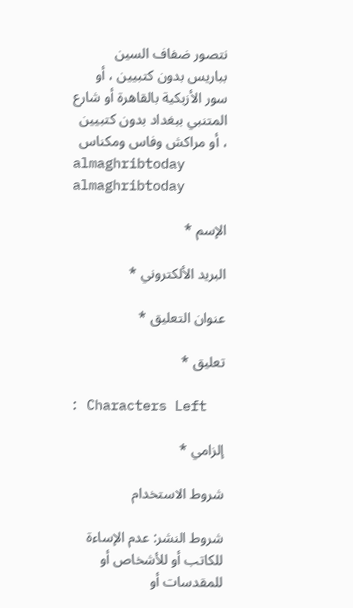نتصور ضفاف السين بباريس بدون كتبيين ، أو سور الأزبكية بالقاهرة أو شارع المتنبي ببغداد بدون كتبيين ، أو مراكش وفاس ومكناس
almaghribtoday
almaghribtoday

الإسم *

البريد الألكتروني *

عنوان التعليق *

تعليق *

: Characters Left

إلزامي *

شروط الاستخدام

شروط النشر: عدم الإساءة للكاتب أو للأشخاص أو للمقدسات أو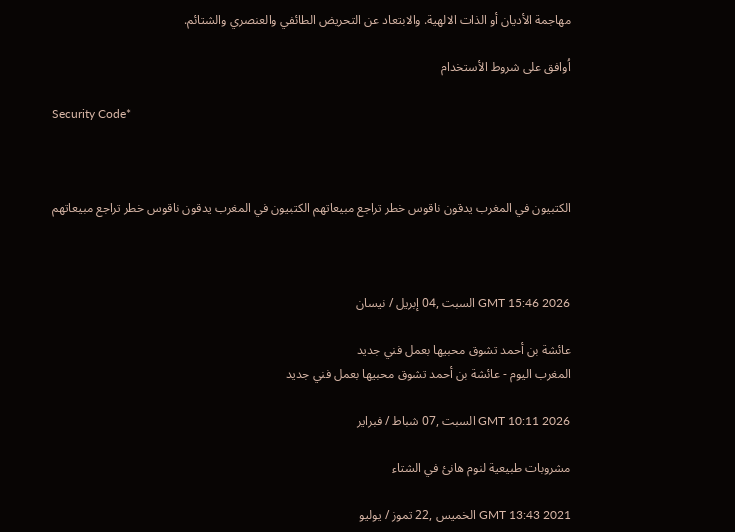مهاجمة الأديان أو الذات الالهية. والابتعاد عن التحريض الطائفي والعنصري والشتائم.

اُوافق على شروط الأستخدام

Security Code*



الكتبيون في المغرب يدقون ناقوس خطر تراجع مبيعاتهم الكتبيون في المغرب يدقون ناقوس خطر تراجع مبيعاتهم



GMT 15:46 2026 السبت ,04 إبريل / نيسان

عائشة بن أحمد تشوق محبيها بعمل فني جديد
المغرب اليوم - عائشة بن أحمد تشوق محبيها بعمل فني جديد

GMT 10:11 2026 السبت ,07 شباط / فبراير

مشروبات طبيعية لنوم هانئ في الشتاء

GMT 13:43 2021 الخميس ,22 تموز / يوليو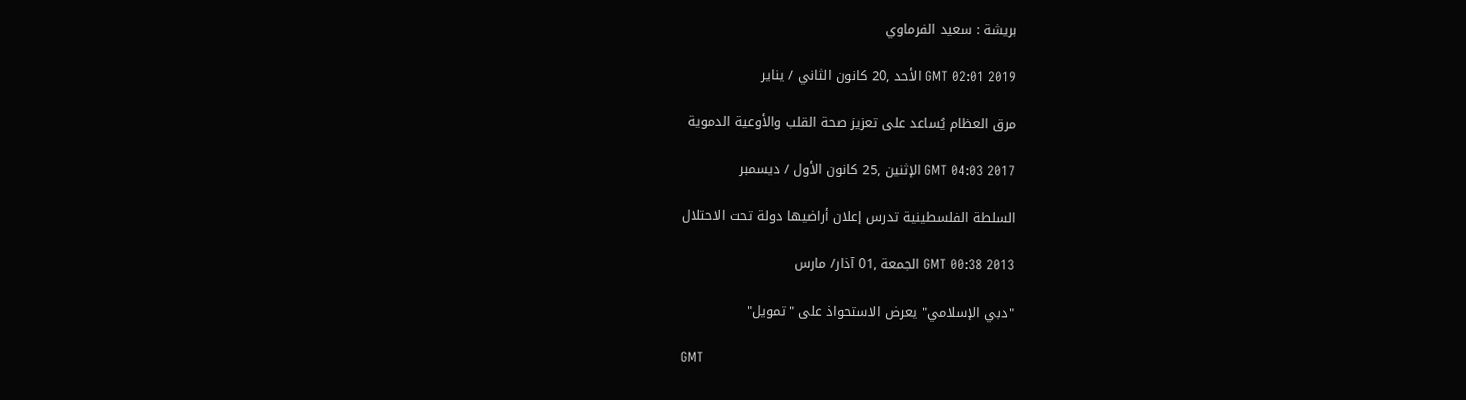بريشة : سعيد الفرماوي

GMT 02:01 2019 الأحد ,20 كانون الثاني / يناير

مرق العظام يُساعد على تعزيز صحة القلب والأوعية الدموية

GMT 04:03 2017 الإثنين ,25 كانون الأول / ديسمبر

السلطة الفلسطينية تدرس إعلان أراضيها دولة تحت الاحتلال

GMT 00:38 2013 الجمعة ,01 آذار/ مارس

"دبي الإسلامي" يعرض الاستحواذ على "تمويل"

GMT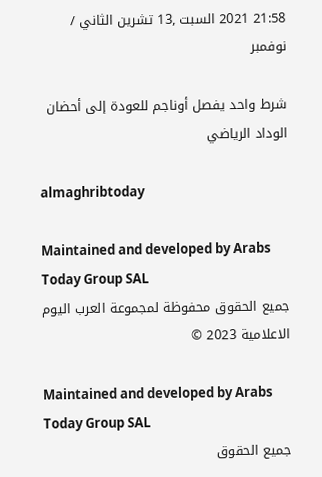21:58 2021 السبت ,13 تشرين الثاني / نوفمبر

شرط واحد يفصل أوناجم للعودة إلى أحضان الوداد الرياضي

almaghribtoday

Maintained and developed by Arabs Today Group SAL
جميع الحقوق محفوظة لمجموعة العرب اليوم الاعلامية 2023 ©

Maintained and developed by Arabs Today Group SAL
جميع الحقوق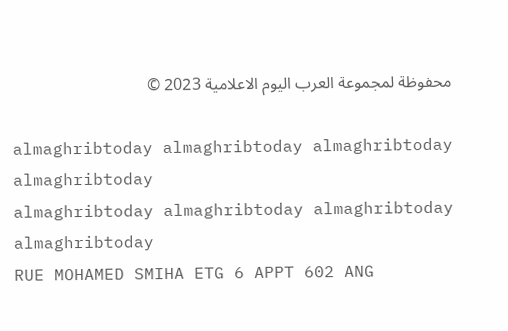محفوظة لمجموعة العرب اليوم الاعلامية 2023 ©

almaghribtoday almaghribtoday almaghribtoday almaghribtoday
almaghribtoday almaghribtoday almaghribtoday
almaghribtoday
RUE MOHAMED SMIHA ETG 6 APPT 602 ANG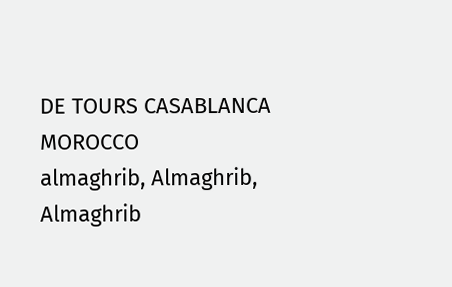DE TOURS CASABLANCA MOROCCO
almaghrib, Almaghrib, Almaghrib